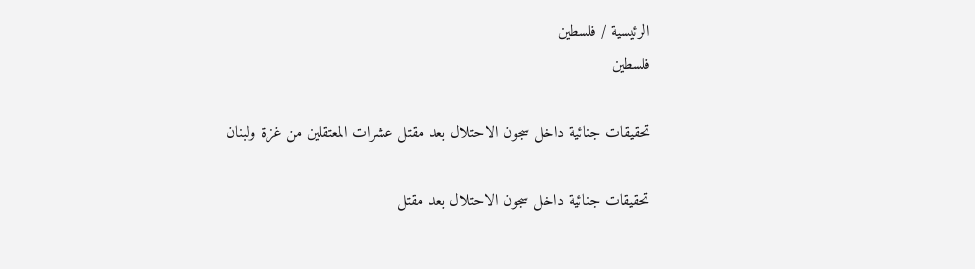الرئيسية / فلسطين
فلسطين

تحقيقات جنائية داخل سجون الاحتلال بعد مقتل عشرات المعتقلين من غزة ولبنان

تحقيقات جنائية داخل سجون الاحتلال بعد مقتل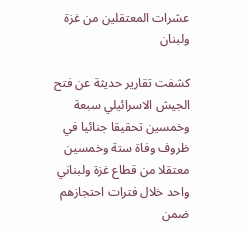عشرات المعتقلين من غزة ولبنان

كشفت تقارير حديثة عن فتح الجيش الاسرائيلي سبعة وخمسين تحقيقا جنائيا في ظروف وفاة ستة وخمسين معتقلا من قطاع غزة ولبناني واحد خلال فترات احتجازهم ضمن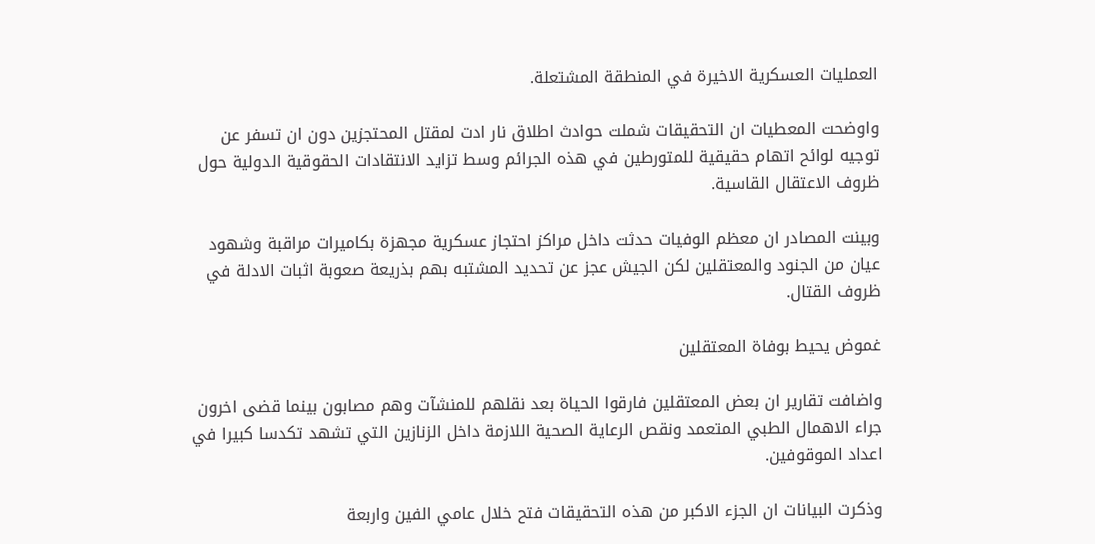العمليات العسكرية الاخيرة في المنطقة المشتعلة.

واوضحت المعطيات ان التحقيقات شملت حوادث اطلاق نار ادت لمقتل المحتجزين دون ان تسفر عن توجيه لوائح اتهام حقيقية للمتورطين في هذه الجرائم وسط تزايد الانتقادات الحقوقية الدولية حول ظروف الاعتقال القاسية.

وبينت المصادر ان معظم الوفيات حدثت داخل مراكز احتجاز عسكرية مجهزة بكاميرات مراقبة وشهود عيان من الجنود والمعتقلين لكن الجيش عجز عن تحديد المشتبه بهم بذريعة صعوبة اثبات الادلة في ظروف القتال.

غموض يحيط بوفاة المعتقلين

واضافت تقارير ان بعض المعتقلين فارقوا الحياة بعد نقلهم للمنشآت وهم مصابون بينما قضى اخرون جراء الاهمال الطبي المتعمد ونقص الرعاية الصحية اللازمة داخل الزنازين التي تشهد تكدسا كبيرا في اعداد الموقوفين.

وذكرت البيانات ان الجزء الاكبر من هذه التحقيقات فتح خلال عامي الفين واربعة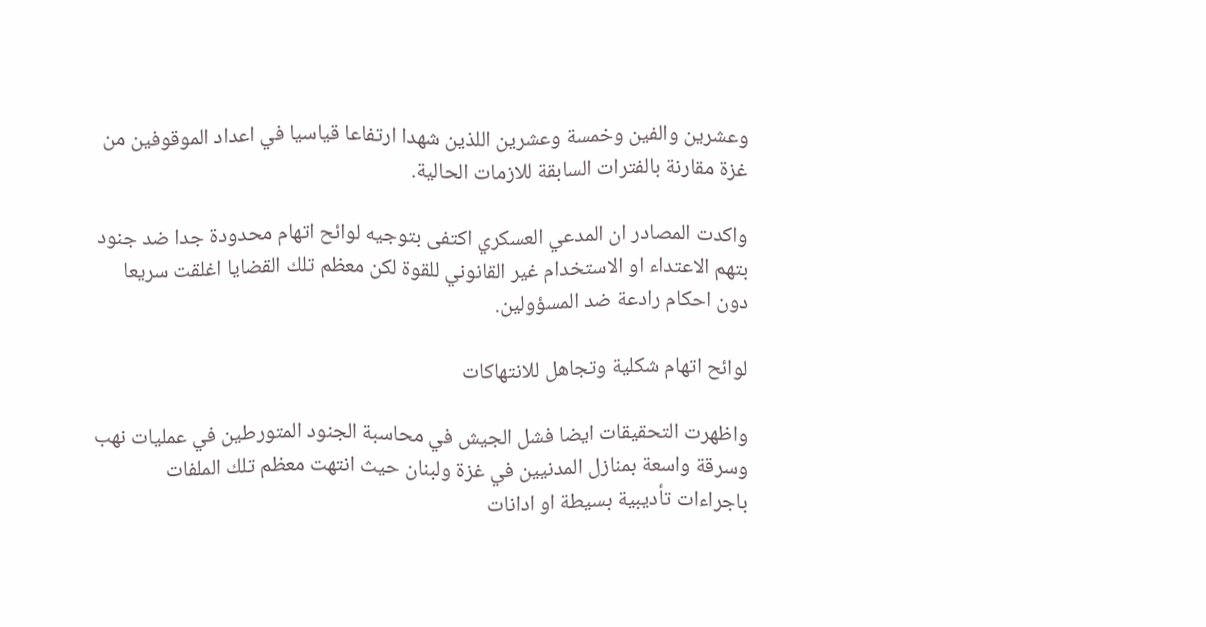وعشرين والفين وخمسة وعشرين اللذين شهدا ارتفاعا قياسيا في اعداد الموقوفين من غزة مقارنة بالفترات السابقة للازمات الحالية.

واكدت المصادر ان المدعي العسكري اكتفى بتوجيه لوائح اتهام محدودة جدا ضد جنود بتهم الاعتداء او الاستخدام غير القانوني للقوة لكن معظم تلك القضايا اغلقت سريعا دون احكام رادعة ضد المسؤولين.

لوائح اتهام شكلية وتجاهل للانتهاكات

واظهرت التحقيقات ايضا فشل الجيش في محاسبة الجنود المتورطين في عمليات نهب وسرقة واسعة بمنازل المدنيين في غزة ولبنان حيث انتهت معظم تلك الملفات باجراءات تأديبية بسيطة او ادانات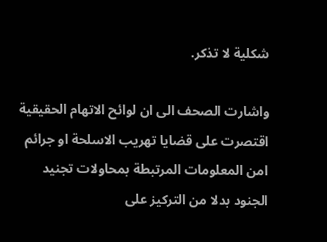شكلية لا تذكر.

واشارت الصحف الى ان لوائح الاتهام الحقيقية اقتصرت على قضايا تهريب الاسلحة او جرائم امن المعلومات المرتبطة بمحاولات تجنيد الجنود بدلا من التركيز على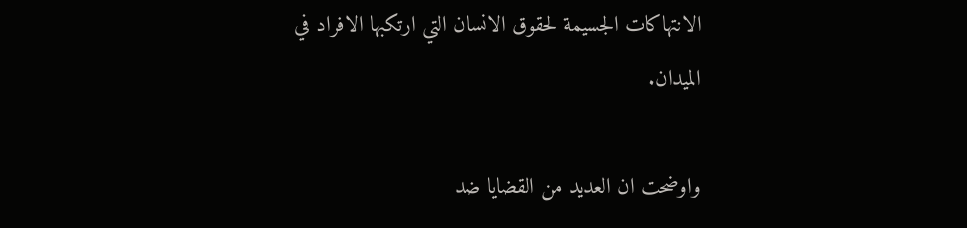الانتهاكات الجسيمة لحقوق الانسان التي ارتكبها الافراد في الميدان.

واوضحت ان العديد من القضايا ضد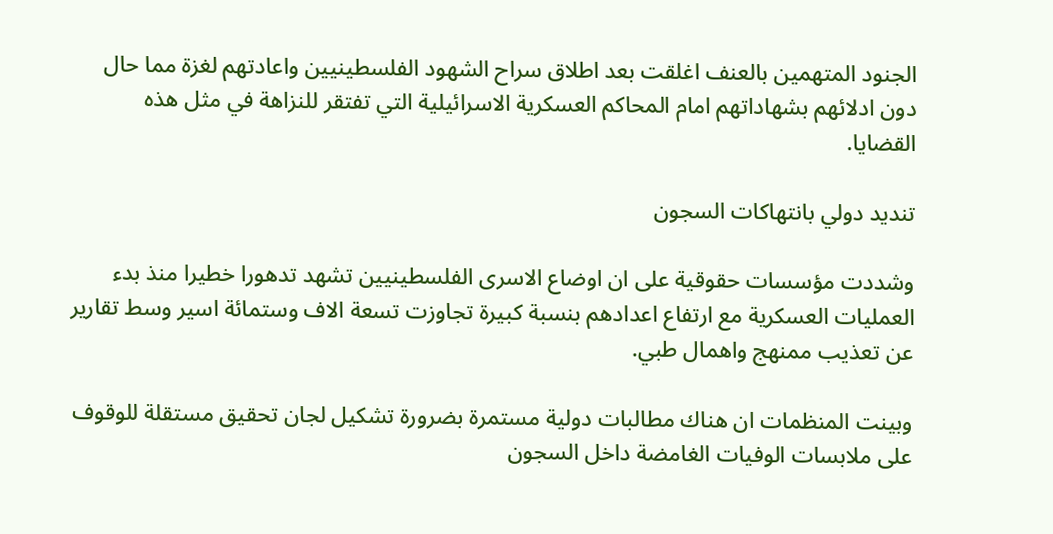الجنود المتهمين بالعنف اغلقت بعد اطلاق سراح الشهود الفلسطينيين واعادتهم لغزة مما حال دون ادلائهم بشهاداتهم امام المحاكم العسكرية الاسرائيلية التي تفتقر للنزاهة في مثل هذه القضايا.

تنديد دولي بانتهاكات السجون

وشددت مؤسسات حقوقية على ان اوضاع الاسرى الفلسطينيين تشهد تدهورا خطيرا منذ بدء العمليات العسكرية مع ارتفاع اعدادهم بنسبة كبيرة تجاوزت تسعة الاف وستمائة اسير وسط تقارير عن تعذيب ممنهج واهمال طبي.

وبينت المنظمات ان هناك مطالبات دولية مستمرة بضرورة تشكيل لجان تحقيق مستقلة للوقوف على ملابسات الوفيات الغامضة داخل السجون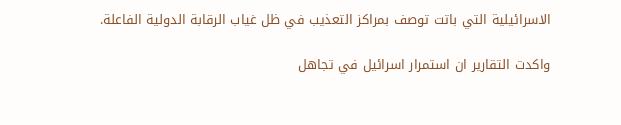الاسرائيلية التي باتت توصف بمراكز التعذيب في ظل غياب الرقابة الدولية الفاعلة.

واكدت التقارير ان استمرار اسرائيل في تجاهل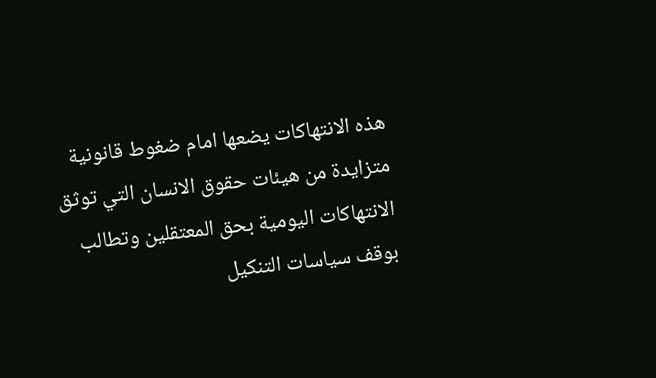هذه الانتهاكات يضعها امام ضغوط قانونية متزايدة من هيئات حقوق الانسان التي توثق الانتهاكات اليومية بحق المعتقلين وتطالب بوقف سياسات التنكيل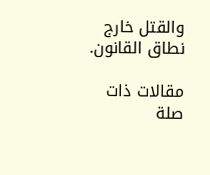والقتل خارج نطاق القانون.

مقالات ذات صلة